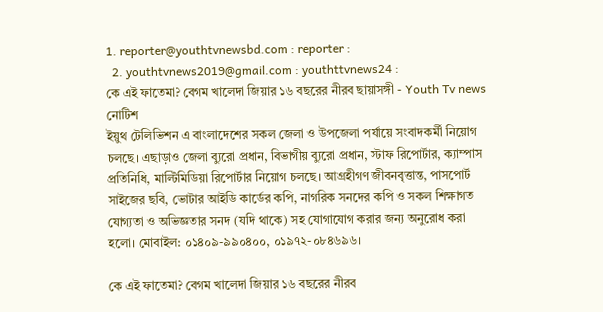1. reporter@youthtvnewsbd.com : reporter :
  2. youthtvnews2019@gmail.com : youthttvnews24 :
কে এই ফাতেমা? বেগম খালেদা জিয়ার ১৬ বছরের নীরব ছায়াসঙ্গী - Youth Tv news
নোটিশ
ইয়ুথ টেলিভিশন এ বাংলাদেশের সকল জেলা ও উপজেলা পর্যায়ে সংবাদকর্মী নিয়োগ চলছে। এছাড়াও জেলা ব্যুরো প্রধান, বিভাগীয় ব্যুরো প্রধান, স্টাফ রিপোর্টার, ক্যাম্পাস  প্রতিনিধি, মাল্টিমিডিয়া রিপোর্টার নিয়োগ চলছে। আগ্রহীগণ জীবনবৃত্তান্ত, পাসপোর্ট সাইজের ছবি, ভোটার আইডি কার্ডের কপি, নাগরিক সনদের কপি ও সকল শিক্ষাগত যোগ্যতা ও অভিজ্ঞতার সনদ (যদি থাকে) সহ যোগাযোগ করার জন্য অনুরোধ করা হলো। মোবাইল: ০১৪০৯-৯৯০৪০০, ০১৯৭২-০৮৪৬৯৬।

কে এই ফাতেমা? বেগম খালেদা জিয়ার ১৬ বছরের নীরব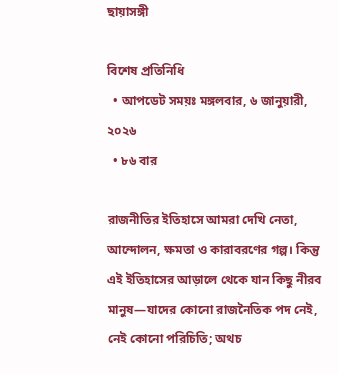ছায়াসঙ্গী

বিশেষ প্রতিনিধি
  • আপডেট সময়ঃ মঙ্গলবার, ৬ জানুয়ারী, ২০২৬
  • ৮৬ বার

রাজনীতির ইতিহাসে আমরা দেখি নেতা, আন্দোলন, ক্ষমতা ও কারাবরণের গল্প। কিন্তু এই ইতিহাসের আড়ালে থেকে যান কিছু নীরব মানুষ—যাদের কোনো রাজনৈতিক পদ নেই, নেই কোনো পরিচিতি; অথচ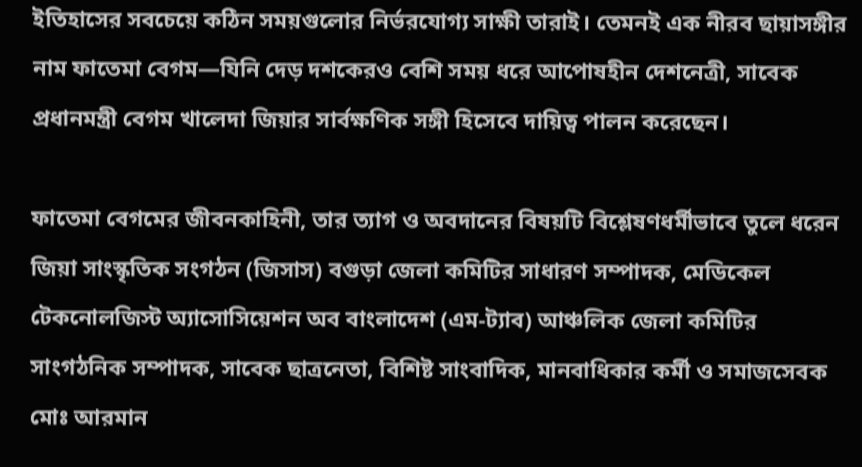ইতিহাসের সবচেয়ে কঠিন সময়গুলোর নির্ভরযোগ্য সাক্ষী তারাই। তেমনই এক নীরব ছায়াসঙ্গীর নাম ফাতেমা বেগম—যিনি দেড় দশকেরও বেশি সময় ধরে আপোষহীন দেশনেত্রী, সাবেক প্রধানমন্ত্রী বেগম খালেদা জিয়ার সার্বক্ষণিক সঙ্গী হিসেবে দায়িত্ব পালন করেছেন।

ফাতেমা বেগমের জীবনকাহিনী, তার ত্যাগ ও অবদানের বিষয়টি বিশ্লেষণধর্মীভাবে তুলে ধরেন জিয়া সাংস্কৃতিক সংগঠন (জিসাস) বগুড়া জেলা কমিটির সাধারণ সম্পাদক, মেডিকেল টেকনোলজিস্ট অ্যাসোসিয়েশন অব বাংলাদেশ (এম-ট্যাব) আঞ্চলিক জেলা কমিটির সাংগঠনিক সম্পাদক, সাবেক ছাত্রনেতা, বিশিষ্ট সাংবাদিক, মানবাধিকার কর্মী ও সমাজসেবক মোঃ আরমান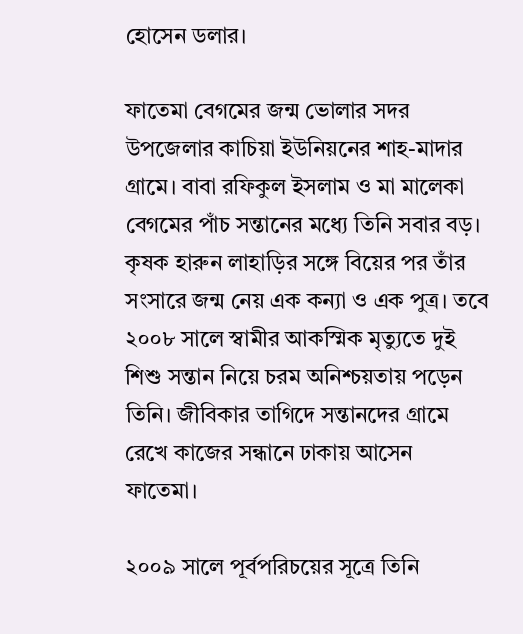হোসেন ডলার।

ফাতেমা বেগমের জন্ম ভোলার সদর উপজেলার কাচিয়া ইউনিয়নের শাহ-মাদার গ্রামে। বাবা রফিকুল ইসলাম ও মা মালেকা বেগমের পাঁচ সন্তানের মধ্যে তিনি সবার বড়। কৃষক হারুন লাহাড়ির সঙ্গে বিয়ের পর তাঁর সংসারে জন্ম নেয় এক কন্যা ও এক পুত্র। তবে ২০০৮ সালে স্বামীর আকস্মিক মৃত্যুতে দুই শিশু সন্তান নিয়ে চরম অনিশ্চয়তায় পড়েন তিনি। জীবিকার তাগিদে সন্তানদের গ্রামে রেখে কাজের সন্ধানে ঢাকায় আসেন ফাতেমা।

২০০৯ সালে পূর্বপরিচয়ের সূত্রে তিনি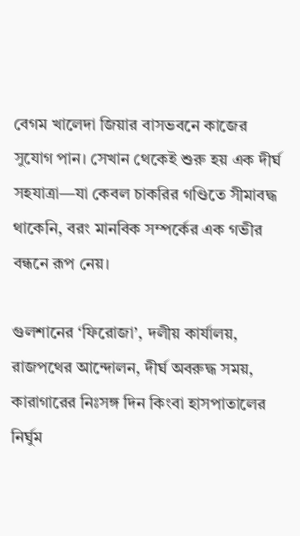বেগম খালেদা জিয়ার বাসভবনে কাজের সুযোগ পান। সেখান থেকেই শুরু হয় এক দীর্ঘ সহযাত্রা—যা কেবল চাকরির গণ্ডিতে সীমাবদ্ধ থাকেনি, বরং মানবিক সম্পর্কের এক গভীর বন্ধনে রূপ নেয়।

গুলশানের ‘ফিরোজা’, দলীয় কার্যালয়, রাজপথের আন্দোলন, দীর্ঘ অবরুদ্ধ সময়, কারাগারের নিঃসঙ্গ দিন কিংবা হাসপাতালের নির্ঘুম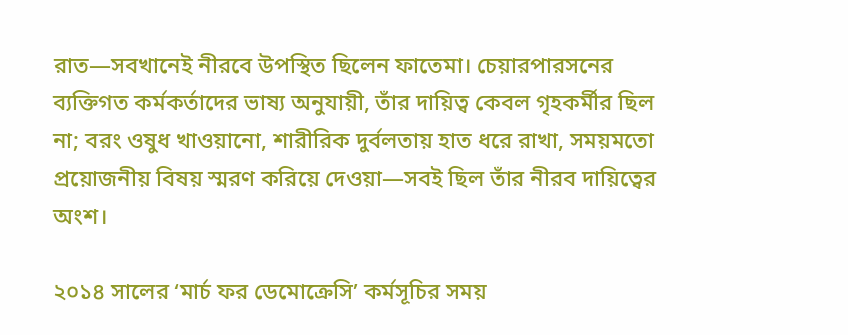রাত—সবখানেই নীরবে উপস্থিত ছিলেন ফাতেমা। চেয়ারপারসনের ব্যক্তিগত কর্মকর্তাদের ভাষ্য অনুযায়ী, তাঁর দায়িত্ব কেবল গৃহকর্মীর ছিল না; বরং ওষুধ খাওয়ানো, শারীরিক দুর্বলতায় হাত ধরে রাখা, সময়মতো প্রয়োজনীয় বিষয় স্মরণ করিয়ে দেওয়া—সবই ছিল তাঁর নীরব দায়িত্বের অংশ।

২০১৪ সালের ‘মার্চ ফর ডেমোক্রেসি’ কর্মসূচির সময়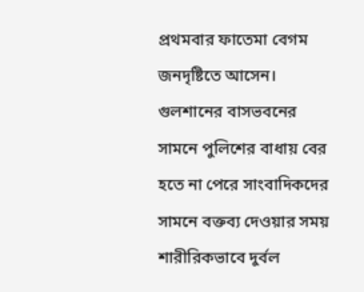প্রথমবার ফাতেমা বেগম জনদৃষ্টিতে আসেন। গুলশানের বাসভবনের সামনে পুলিশের বাধায় বের হতে না পেরে সাংবাদিকদের সামনে বক্তব্য দেওয়ার সময় শারীরিকভাবে দুর্বল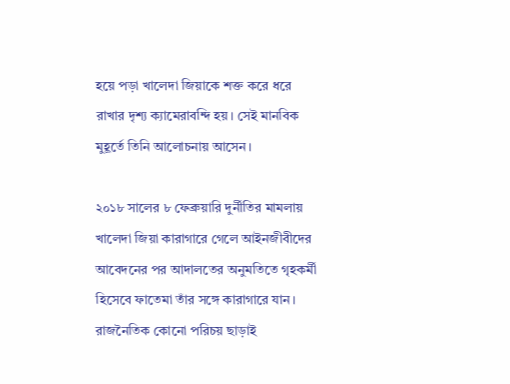হয়ে পড়া খালেদা জিয়াকে শক্ত করে ধরে রাখার দৃশ্য ক্যামেরাবন্দি হয়। সেই মানবিক মুহূর্তে তিনি আলোচনায় আসেন।

২০১৮ সালের ৮ ফেব্রুয়ারি দুর্নীতির মামলায় খালেদা জিয়া কারাগারে গেলে আইনজীবীদের আবেদনের পর আদালতের অনুমতিতে গৃহকর্মী হিসেবে ফাতেমা তাঁর সঙ্গে কারাগারে যান। রাজনৈতিক কোনো পরিচয় ছাড়াই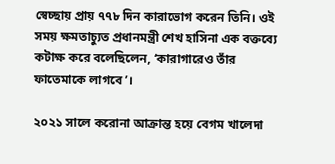স্বেচ্ছায় প্রায় ৭৭৮ দিন কারাভোগ করেন তিনি। ওই সময় ক্ষমতাচ্যুত প্রধানমন্ত্রী শেখ হাসিনা এক বক্তব্যে কটাক্ষ করে বলেছিলেন, ‘কারাগারেও তাঁর ফাতেমাকে লাগবে’।

২০২১ সালে করোনা আক্রান্ত হয়ে বেগম খালেদা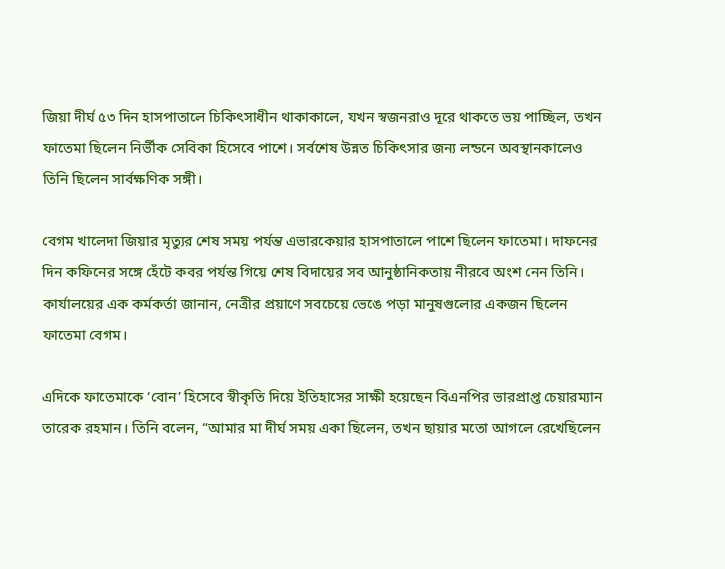জিয়া দীর্ঘ ৫৩ দিন হাসপাতালে চিকিৎসাধীন থাকাকালে, যখন স্বজনরাও দূরে থাকতে ভয় পাচ্ছিল, তখন ফাতেমা ছিলেন নির্ভীক সেবিকা হিসেবে পাশে। সর্বশেষ উন্নত চিকিৎসার জন্য লন্ডনে অবস্থানকালেও তিনি ছিলেন সার্বক্ষণিক সঙ্গী।

বেগম খালেদা জিয়ার মৃত্যুর শেষ সময় পর্যন্ত এভারকেয়ার হাসপাতালে পাশে ছিলেন ফাতেমা। দাফনের দিন কফিনের সঙ্গে হেঁটে কবর পর্যন্ত গিয়ে শেষ বিদায়ের সব আনুষ্ঠানিকতায় নীরবে অংশ নেন তিনি। কার্যালয়ের এক কর্মকর্তা জানান, নেত্রীর প্রয়াণে সবচেয়ে ভেঙে পড়া মানুষগুলোর একজন ছিলেন ফাতেমা বেগম।

এদিকে ফাতেমাকে ‘বোন’ হিসেবে স্বীকৃতি দিয়ে ইতিহাসের সাক্ষী হয়েছেন বিএনপির ভারপ্রাপ্ত চেয়ারম্যান তারেক রহমান। তিনি বলেন, “আমার মা দীর্ঘ সময় একা ছিলেন, তখন ছায়ার মতো আগলে রেখেছিলেন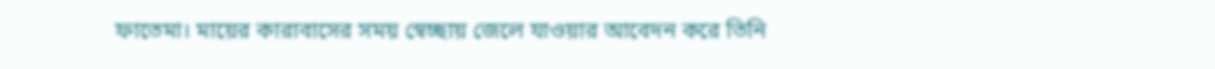ফাতেমা। মায়ের কারাবাসের সময় স্বেচ্ছায় জেলে যাওয়ার আবেদন করে তিনি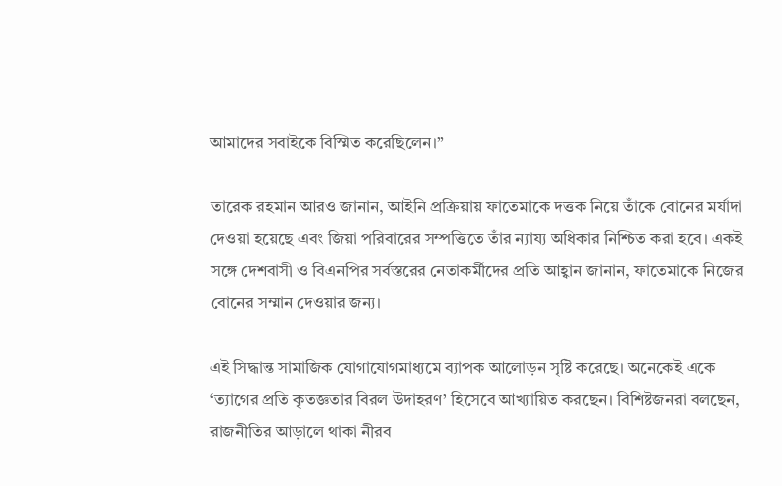আমাদের সবাইকে বিস্মিত করেছিলেন।”

তারেক রহমান আরও জানান, আইনি প্রক্রিয়ায় ফাতেমাকে দত্তক নিয়ে তাঁকে বোনের মর্যাদা দেওয়া হয়েছে এবং জিয়া পরিবারের সম্পত্তিতে তাঁর ন্যায্য অধিকার নিশ্চিত করা হবে। একই সঙ্গে দেশবাসী ও বিএনপির সর্বস্তরের নেতাকর্মীদের প্রতি আহ্বান জানান, ফাতেমাকে নিজের বোনের সম্মান দেওয়ার জন্য।

এই সিদ্ধান্ত সামাজিক যোগাযোগমাধ্যমে ব্যাপক আলোড়ন সৃষ্টি করেছে। অনেকেই একে ‘ত্যাগের প্রতি কৃতজ্ঞতার বিরল উদাহরণ’ হিসেবে আখ্যায়িত করছেন। বিশিষ্টজনরা বলছেন, রাজনীতির আড়ালে থাকা নীরব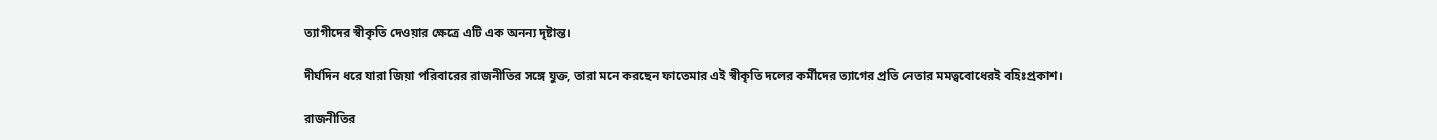ত্যাগীদের স্বীকৃতি দেওয়ার ক্ষেত্রে এটি এক অনন্য দৃষ্টান্ত।

দীর্ঘদিন ধরে যারা জিয়া পরিবারের রাজনীতির সঙ্গে যুক্ত, তারা মনে করছেন ফাতেমার এই স্বীকৃতি দলের কর্মীদের ত্যাগের প্রতি নেতার মমত্ববোধেরই বহিঃপ্রকাশ।

রাজনীতির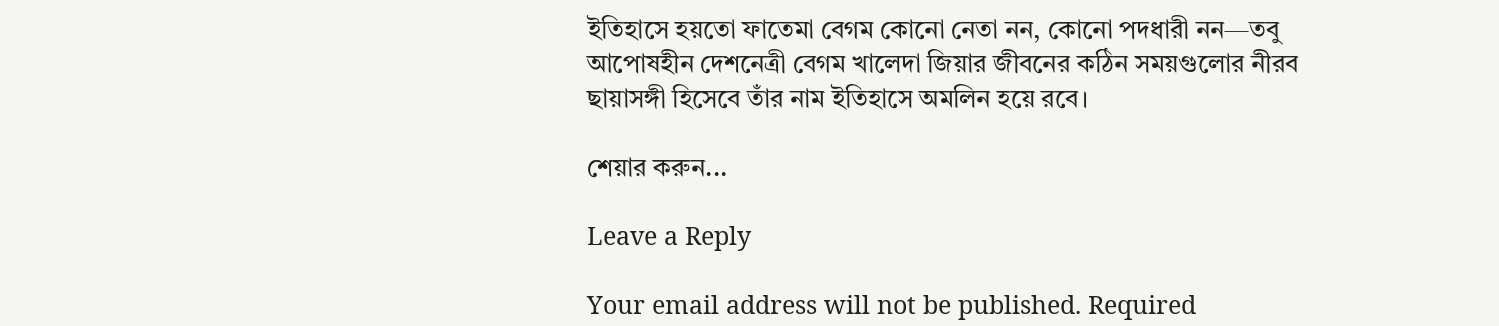ইতিহাসে হয়তো ফাতেমা বেগম কোনো নেতা নন, কোনো পদধারী নন—তবু আপোষহীন দেশনেত্রী বেগম খালেদা জিয়ার জীবনের কঠিন সময়গুলোর নীরব ছায়াসঙ্গী হিসেবে তাঁর নাম ইতিহাসে অমলিন হয়ে রবে।

শেয়ার করুন...

Leave a Reply

Your email address will not be published. Required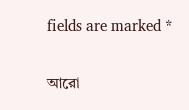fields are marked *

আরো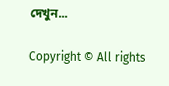দেখুন...

Copyright © All rights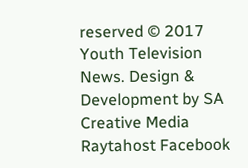reserved © 2017 Youth Television News. Design & Development by SA Creative Media
Raytahost Facebook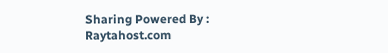Sharing Powered By : Raytahost.com